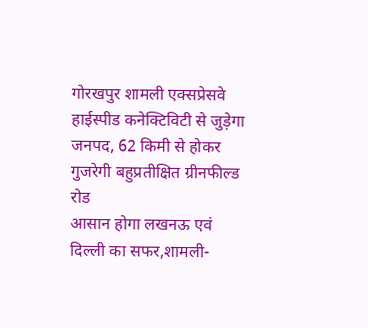गोरखपुर शामली एक्सप्रेसवे हाईस्पीड कनेक्टिविटी से जुड़ेगा जनपद, 62 किमी से होकर गुजरेगी बहुप्रतीक्षित ग्रीनफील्ड रोड
आसान होगा लखनऊ एवं दिल्ली का सफर,शामली-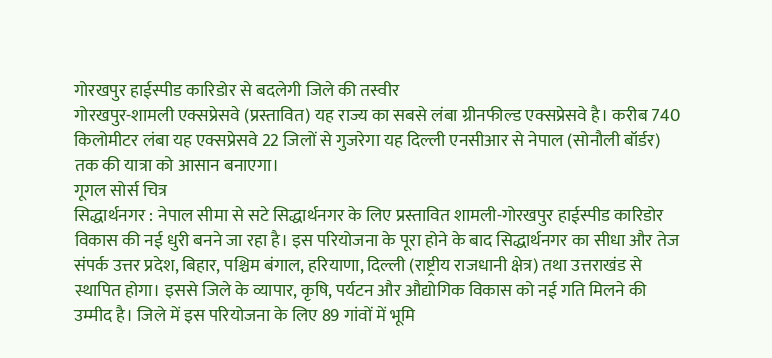गोरखपुर हाईस्पीड कारिडोर से बदलेगी जिले की तस्वीर
गोरखपुर-शामली एक्सप्रेसवे (प्रस्तावित) यह राज्य का सबसे लंबा ग्रीनफील्ड एक्सप्रेसवे है। करीब 740 किलोमीटर लंबा यह एक्सप्रेसवे 22 जिलों से गुजरेगा यह दिल्ली एनसीआर से नेपाल (सोनौली बॉर्डर) तक की यात्रा को आसान बनाएगा।
गूगल सोर्स चित्र
सिद्धार्थनगर : नेपाल सीमा से सटे सिद्धार्थनगर के लिए प्रस्तावित शामली-गोरखपुर हाईस्पीड कारिडोर विकास की नई धुरी बनने जा रहा है। इस परियोजना के पूरा होने के बाद सिद्धार्थनगर का सीधा और तेज संपर्क उत्तर प्रदेश, बिहार, पश्चिम बंगाल, हरियाणा, दिल्ली (राष्ट्रीय राजधानी क्षेत्र) तथा उत्तराखंड से स्थापित होगा। इससे जिले के व्यापार, कृषि, पर्यटन और औद्योगिक विकास को नई गति मिलने की उम्मीद है। जिले में इस परियोजना के लिए 89 गांवों में भूमि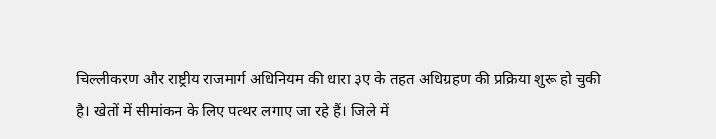चिल्लीकरण और राष्ट्रीय राजमार्ग अधिनियम की धारा ३ए के तहत अधिग्रहण की प्रक्रिया शुरू हो चुकी है। खेतों में सीमांकन के लिए पत्थर लगाए जा रहे हैं। जिले में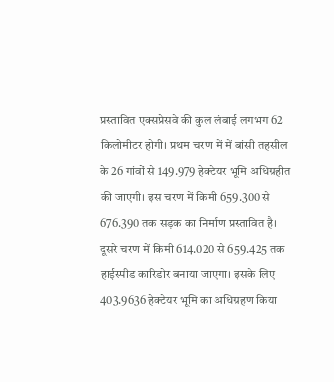प्रस्तावित एक्सप्रेसवे की कुल लंबाई लगभग 62 किलोमीटर होगी। प्रथम चरण में में बांसी तहसील के 26 गांवों से 149.979 हेक्टेयर भूमि अधिग्रहीत की जाएगी। इस चरण में किमी 659.300 से 676.390 तक सड़क का निर्माण प्रस्तावित है। दूसरे चरण में किमी 614.020 से 659.425 तक हाईस्पीड कारिडोर बनाया जाएगा। इसके लिए 403.9636 हेक्टेयर भूमि का अधिग्रहण किया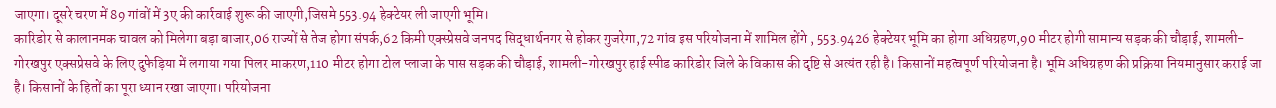जाएगा। दूसरे चरण में 89 गांवों में 3ए की कार्रवाई शुरू की जाएगी,जिसमे 553.94 हेक्टेयर ली जाएगी भूमि।
कारिडोर से कालानमक चावल को मिलेगा बड़ा बाजार,06 राज्यों से तेज होगा संपर्क,62 किमी एक्स्प्रेसवे जनपद सिद्धार्थनगर से होकर गुजरेगा,72 गांव इस परियोजना में शामिल होंगे , 553.9426 हेक्टेयर भूमि का होगा अधिग्रहण,90 मीटर होगी सामान्य सड़क की चौड़ाई, शामली-गोरखपुर एक्सप्रेसवे के लिए दुफेड़िया में लगाया गया पिलर माकरण,110 मीटर होगा टोल प्लाजा के पास सड़क की चौड़ाई, शामली-गोरखपुर हाई स्पीड कारिडोर जिले के विकास की दृष्टि से अत्यंत रही है। किसानों महत्वपूर्ण परियोजना है। भूमि अधिग्रहण की प्रक्रिया नियमानुसार कराई जा है। किसानों के हितों का पूरा ध्यान रखा जाएगा। परियोजना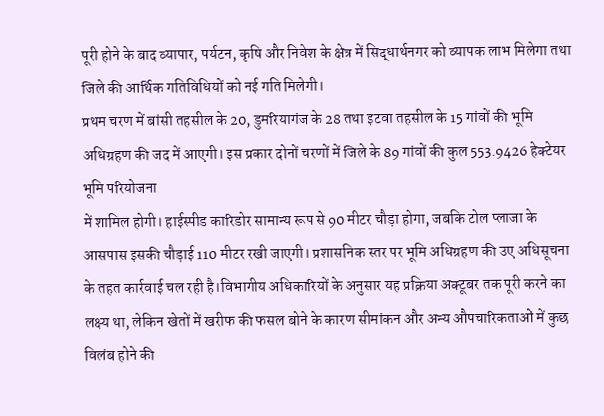पूरी होने के बाद व्यापार, पर्यटन, कृषि और निवेश के क्षेत्र में सिद्धार्थनगर को व्यापक लाभ मिलेगा तथा जिले की आर्थिक गतिविधियों को नई गति मिलेगी।
प्रथम चरण में बांसी तहसील के 20, डुमरियागंज के 28 तथा इटवा तहसील के 15 गांवों की भूमि अधिग्रहण की जद में आएगी। इस प्रकार दोनों चरणों में जिले के 89 गांवों की कुल 553.9426 हेक्टेयर भूमि परियोजना
में शामिल होगी। हाईस्पीड कारिडोर सामान्य रूप से 90 मीटर चौड़ा होगा, जबकि टोल प्लाजा के आसपास इसकी चौड़ाई 110 मीटर रखी जाएगी। प्रशासनिक स्तर पर भूमि अधिग्रहण की उए अधिसूचना के तहत कार्रवाई चल रही है।विभागीय अधिकारियों के अनुसार यह प्रक्रिया अक्टूबर तक पूरी करने का लक्ष्य था, लेकिन खेतों में खरीफ की फसल बोने के कारण सीमांकन और अन्य औपचारिकताओं में कुछ विलंब होने की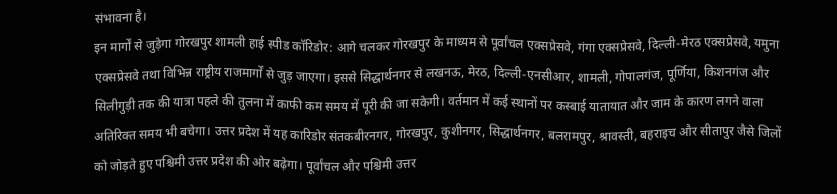संभावना है।
इन मार्गों से जुड़ेगा गोरखपुर शामली हाई स्पीड कॉरिडोर: आगे चलकर गोरखपुर के माध्यम से पूर्वांचल एक्सप्रेसवे, गंगा एक्सप्रेसवे, दिल्ली-मेरठ एक्सप्रेसवे, यमुना एक्सप्रेसवे तथा विभिन्न राष्ट्रीय राजमार्गों से जुड़ जाएगा। इससे सिद्धार्थनगर से लखनऊ, मेरठ, दिल्ली-एनसीआर, शामली, गोपालगंज, पूर्णिया, किशनगंज और सिलीगुड़ी तक की यात्रा पहले की तुलना में काफी कम समय में पूरी की जा सकेगी। वर्तमान में कई स्थानों पर कस्बाई यातायात और जाम के कारण लगने वाला अतिरिक्त समय भी बचेगा। उत्तर प्रदेश में यह कारिडोर संतकबीरनगर, गोरखपुर, कुशीनगर, सिद्धार्थनगर, बलरामपुर, श्रावस्ती, बहराइच और सीतापुर जैसे जिलों को जोड़ते हुए पश्चिमी उत्तर प्रदेश की ओर बढ़ेगा। पूर्वांचल और पश्चिमी उत्तर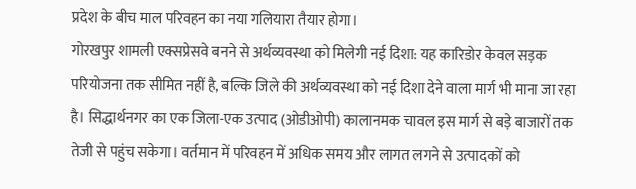प्रदेश के बीच माल परिवहन का नया गलियारा तैयार होगा।
गोरखपुर शामली एक्सप्रेसवे बनने से अर्थव्यवस्था को मिलेगी नई दिशा: यह कारिडोर केवल सड़क परियोजना तक सीमित नहीं है, बल्कि जिले की अर्थव्यवस्था को नई दिशा देने वाला मार्ग भी माना जा रहा है। सिद्धार्थनगर का एक जिला-एक उत्पाद (ओडीओपी) कालानमक चावल इस मार्ग से बड़े बाजारों तक तेजी से पहुंच सकेगा। वर्तमान में परिवहन में अधिक समय और लागत लगने से उत्पादकों को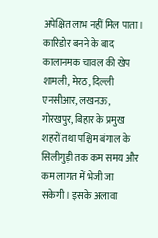अपेक्षित लाभ नहीं मिल पाता। कारिडोर बनने के बाद कालानमक चावल की खेप शामली, मेरठ, दिल्ली एनसीआर, लखनऊ, गोरखपुर, बिहार के प्रमुख शहरों तथा पश्चिम बंगाल के सिलीगुड़ी तक कम समय और कम लागत में भेजी जा सकेगी। इसके अलावा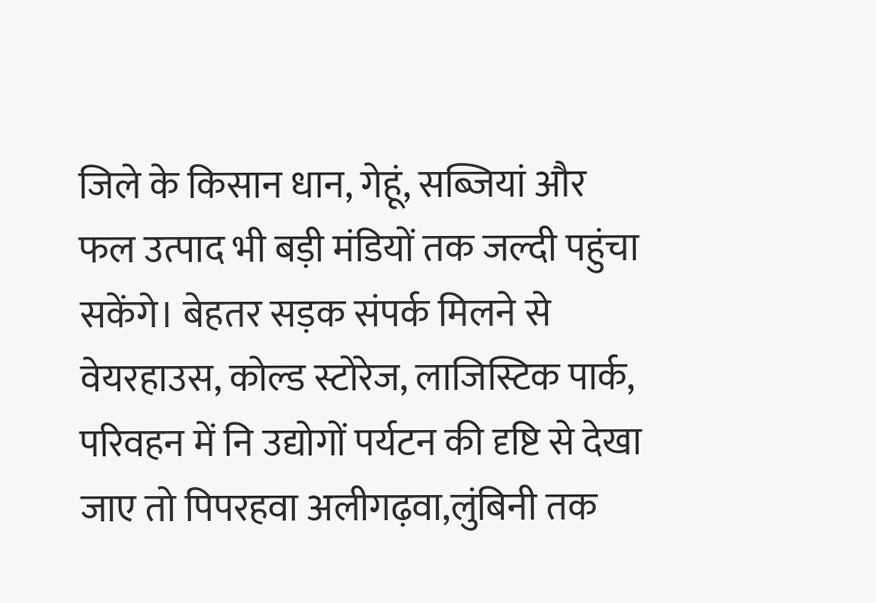जिले के किसान धान, गेहूं, सब्जियां और फल उत्पाद भी बड़ी मंडियों तक जल्दी पहुंचा सकेंगे। बेहतर सड़क संपर्क मिलने से वेयरहाउस, कोल्ड स्टोरेज, लाजिस्टिक पार्क, परिवहन में नि उद्योगों पर्यटन की दृष्टि से देखा जाए तो पिपरहवा अलीगढ़वा,लुंबिनी तक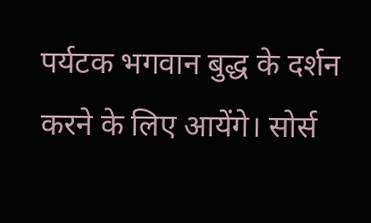पर्यटक भगवान बुद्ध के दर्शन करने के लिए आयेंगे। सोर्स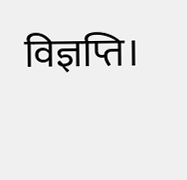विज्ञप्ति।